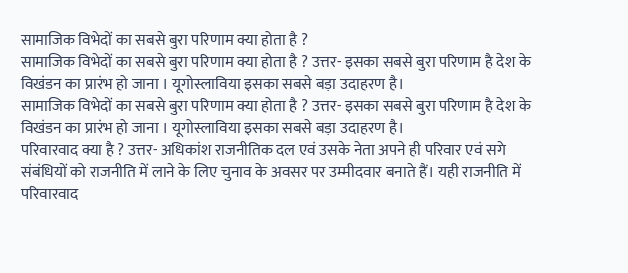सामाजिक विभेदों का सबसे बुरा परिणाम क्या होता है ?
सामाजिक विभेदों का सबसे बुरा परिणाम क्या होता है ? उत्तर- इसका सबसे बुरा परिणाम है देश के विखंडन का प्रारंभ हो जाना । यूगोस्लाविया इसका सबसे बड़ा उदाहरण है।
सामाजिक विभेदों का सबसे बुरा परिणाम क्या होता है ? उत्तर- इसका सबसे बुरा परिणाम है देश के विखंडन का प्रारंभ हो जाना । यूगोस्लाविया इसका सबसे बड़ा उदाहरण है।
परिवारवाद क्या है ? उत्तर- अधिकांश राजनीतिक दल एवं उसके नेता अपने ही परिवार एवं सगे संबंधियों को राजनीति में लाने के लिए चुनाव के अवसर पर उम्मीदवार बनाते हैं। यही राजनीति में परिवारवाद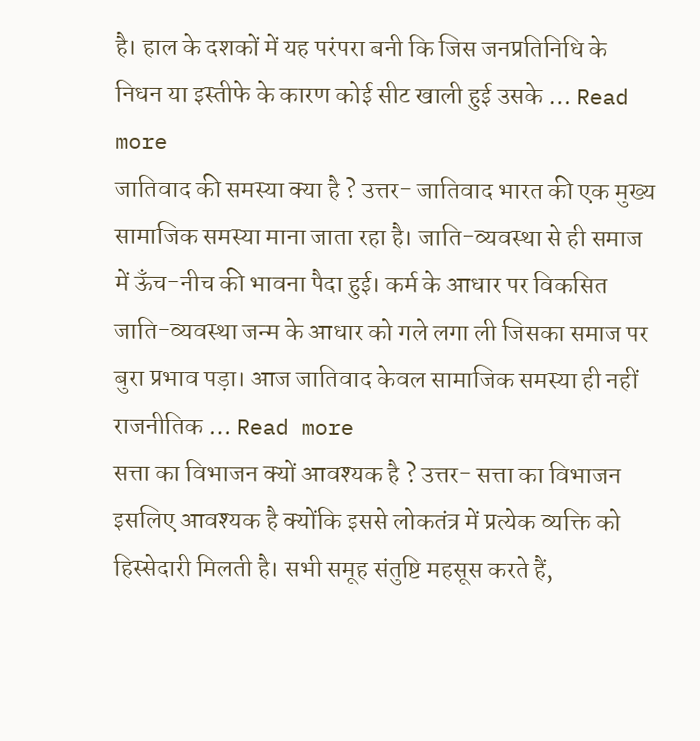है। हाल के दशकों में यह परंपरा बनी कि जिस जनप्रतिनिधि के निधन या इस्तीफे के कारण कोई सीट खाली हुई उसके … Read more
जातिवाद की समस्या क्या है ? उत्तर- जातिवाद भारत की एक मुख्य सामाजिक समस्या माना जाता रहा है। जाति-व्यवस्था से ही समाज में ऊँच-नीच की भावना पैदा हुई। कर्म के आधार पर विकसित जाति-व्यवस्था जन्म के आधार को गले लगा ली जिसका समाज पर बुरा प्रभाव पड़ा। आज जातिवाद केवल सामाजिक समस्या ही नहीं राजनीतिक … Read more
सत्ता का विभाजन क्यों आवश्यक है ? उत्तर- सत्ता का विभाजन इसलिए आवश्यक है क्योंकि इससे लोकतंत्र में प्रत्येक व्यक्ति को हिस्सेदारी मिलती है। सभी समूह संतुष्टि महसूस करते हैं,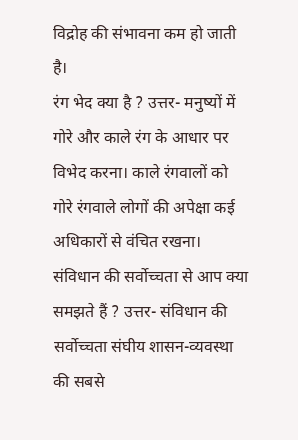विद्रोह की संभावना कम हो जाती है।
रंग भेद क्या है ? उत्तर- मनुष्यों में गोरे और काले रंग के आधार पर विभेद करना। काले रंगवालों को गोरे रंगवाले लोगों की अपेक्षा कई अधिकारों से वंचित रखना।
संविधान की सर्वोच्चता से आप क्या समझते हैं ? उत्तर- संविधान की सर्वोच्चता संघीय शासन-व्यवस्था की सबसे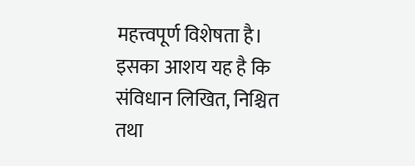महत्त्वपूर्ण विशेषता है। इसका आशय यह है कि संविधान लिखित, निश्चित तथा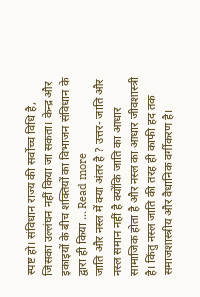स्पष्ट हो। संविधान राज्य की सर्वोच्च विधि है, जिसका उल्लंघन नहीं किया जा सकता। केन्द्र और इकाइयों के बीच शक्तियों का विभाजन संविधान के द्वारा ही किया … Read more
जाति और नस्ल में क्या अंतर है ? उत्तर- जाति और नस्ल समान नहीं है क्योंकि जाति का आधार सामाजिक होता है और नस्ल का आधार जीवशास्त्री है। किंतु नस्ल जाति की तरह ही काफी हद तक समाजशास्त्रीय और वैधानिक वर्गीकरण है।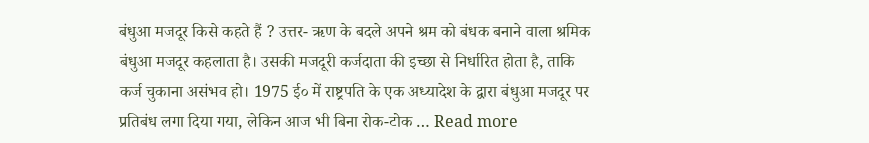बंधुआ मजदूर किसे कहते हैं ? उत्तर- ऋण के बदले अपने श्रम को बंधक बनाने वाला श्रमिक बंधुआ मजदूर कहलाता है। उसकी मजदूरी कर्जदाता की इच्छा से निर्धारित होता है, ताकि कर्ज चुकाना असंभव हो। 1975 ई० में राष्ट्रपति के एक अध्यादेश के द्वारा बंधुआ मजदूर पर प्रतिबंध लगा दिया गया, लेकिन आज भी बिना रोक-टोक … Read more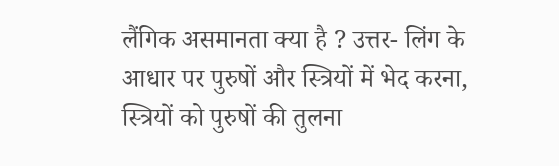लैंगिक असमानता क्या है ? उत्तर- लिंग के आधार पर पुरुषों और स्त्रियों में भेद करना, स्त्रियों को पुरुषों की तुलना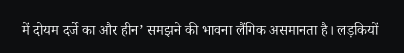में दोयम दर्जे का और हीन’ समझने की भावना लैंगिक असमानता है। लड़कियों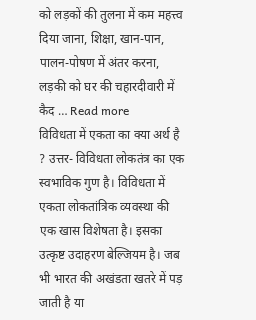को लड़कों की तुलना में कम महत्त्व दिया जाना, शिक्षा, खान-पान, पालन-पोषण में अंतर करना, लड़की को घर की चहारदीवारी में कैद … Read more
विविधता में एकता का क्या अर्थ है ? उत्तर- विविधता लोकतंत्र का एक स्वभाविक गुण है। विविधता में एकता लोकतांत्रिक व्यवस्था की एक खास विशेषता है। इसका उत्कृष्ट उदाहरण बेल्जियम है। जब भी भारत की अखंडता खतरे में पड़ जाती है या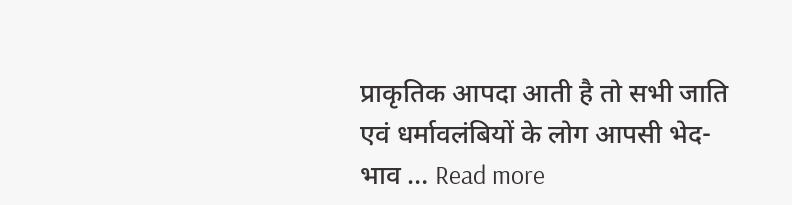प्राकृतिक आपदा आती है तो सभी जाति एवं धर्मावलंबियों के लोग आपसी भेद-भाव … Read more